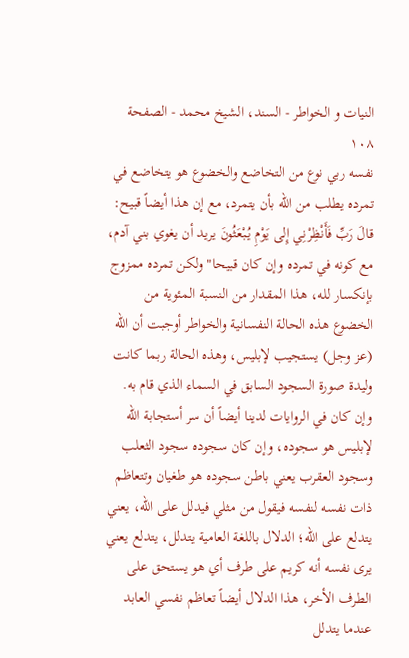النيات و الخواطر - السند، الشيخ محمد - الصفحة ١٠٨
نفسه ربي نوع من التخاضع والخضوع هو يتخاضع في تمرده يطلب من الله بأن يتمرد، مع إن هذا أيضاً قبيح: قالَ رَبِّ فَأَنْظِرْنِي إِلى يَوْمِ يُبْعَثُونَ يريد أن يغوي بني آدم، مع كونه في تمرده وإن كان قبيحا" ولكن تمرده ممزوج بإنكسار لله، هذا المقدار من النسبة المئوية من الخضوع هذه الحالة النفسانية والخواطر أوجبت أن الله (عز وجل) يستجيب لإبليس، وهذه الحالة ربما كانت وليدة صورة السجود السابق في السماء الذي قام به.
وإن كان في الروايات لدينا أيضاً أن سر أستجابة الله لإبليس هو سجوده، وإن كان سجوده سجود الثعلب وسجود العقرب يعني باطن سجوده هو طغيان وتتعاظم ذات نفسه لنفسه فيقول من مثلي فيدلل على الله، يعني يتدلع على الله؛ الدلال باللغة العامية يتدلل، يتدلع يعني يرى نفسه أنه كريم على طرف أي هو يستحق على الطرف الأخر، هذا الدلال أيضاً تعاظم نفسي العابد عندما يتدلل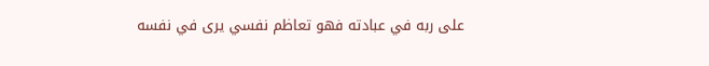على ربه في عبادته فهو تعاظم نفسي يرى في نفسه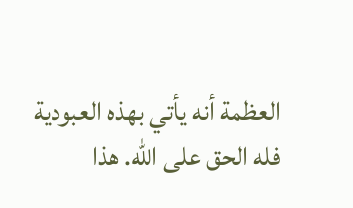العظمة أنه يأتي بهذه العبودية فله الحق على الله. هذا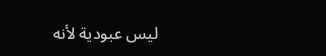ليس عبودية لأنه